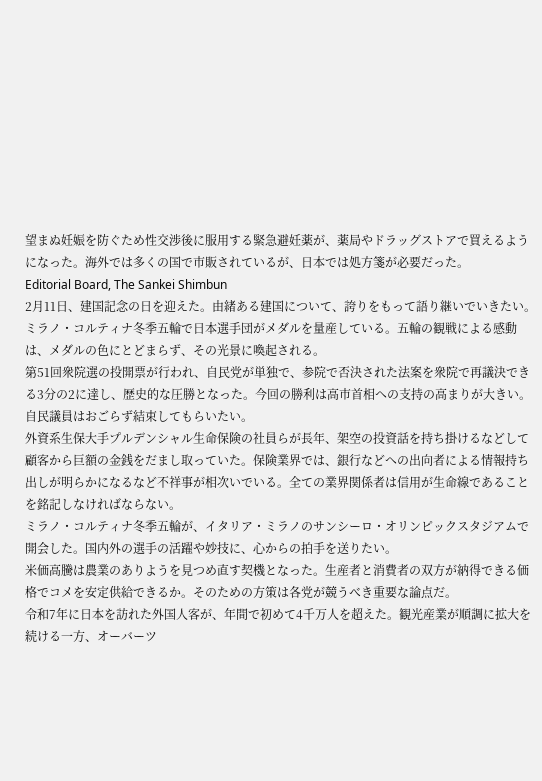望まぬ妊娠を防ぐため性交渉後に服用する緊急避妊薬が、薬局やドラッグストアで買えるようになった。海外では多くの国で市販されているが、日本では処方箋が必要だった。
Editorial Board, The Sankei Shimbun
2月11日、建国記念の日を迎えた。由緒ある建国について、誇りをもって語り継いでいきたい。
ミラノ・コルティナ冬季五輪で日本選手団がメダルを量産している。五輪の観戦による感動は、メダルの色にとどまらず、その光景に喚起される。
第51回衆院選の投開票が行われ、自民党が単独で、参院で否決された法案を衆院で再議決できる3分の2に達し、歴史的な圧勝となった。今回の勝利は高市首相への支持の高まりが大きい。自民議員はおごらず結束してもらいたい。
外資系生保大手プルデンシャル生命保険の社員らが長年、架空の投資話を持ち掛けるなどして顧客から巨額の金銭をだまし取っていた。保険業界では、銀行などへの出向者による情報持ち出しが明らかになるなど不祥事が相次いでいる。全ての業界関係者は信用が生命線であることを銘記しなければならない。
ミラノ・コルティナ冬季五輪が、イタリア・ミラノのサンシーロ・オリンピックスタジアムで開会した。国内外の選手の活躍や妙技に、心からの拍手を送りたい。
米価高騰は農業のありようを見つめ直す契機となった。生産者と消費者の双方が納得できる価格でコメを安定供給できるか。そのための方策は各党が競うべき重要な論点だ。
令和7年に日本を訪れた外国人客が、年間で初めて4千万人を超えた。観光産業が順調に拡大を続ける一方、オーバーツ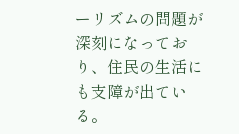ーリズムの問題が深刻になっており、住民の生活にも支障が出ている。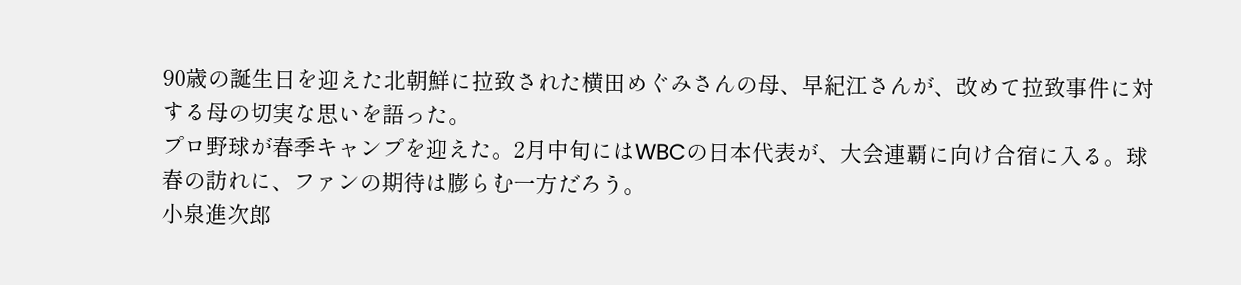90歳の誕生日を迎えた北朝鮮に拉致された横田めぐみさんの母、早紀江さんが、改めて拉致事件に対する母の切実な思いを語った。
プロ野球が春季キャンプを迎えた。2月中旬にはWBCの日本代表が、大会連覇に向け合宿に入る。球春の訪れに、ファンの期待は膨らむ一方だろう。
小泉進次郎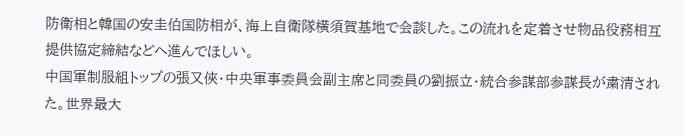防衛相と韓国の安圭伯国防相が、海上自衛隊横須賀基地で会談した。この流れを定着させ物品役務相互提供協定締結などへ進んでほしい。
中国軍制服組トップの張又俠・中央軍事委員会副主席と同委員の劉振立・統合参謀部参謀長が粛清された。世界最大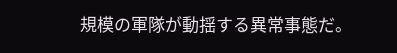規模の軍隊が動揺する異常事態だ。